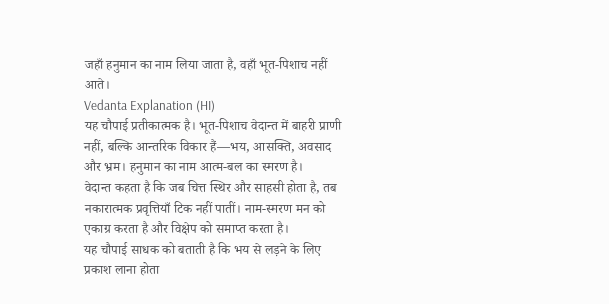जहाँ हनुमान का नाम लिया जाता है, वहाँ भूत-पिशाच नहीं आते।
Vedanta Explanation (HI)
यह चौपाई प्रतीकात्मक है। भूत-पिशाच वेदान्त में बाहरी प्राणी नहीं, बल्कि आन्तरिक विकार हैं—भय, आसक्ति, अवसाद और भ्रम। हनुमान का नाम आत्म-बल का स्मरण है।
वेदान्त कहता है कि जब चित्त स्थिर और साहसी होता है, तब नकारात्मक प्रवृत्तियाँ टिक नहीं पातीं। नाम-स्मरण मन को एकाग्र करता है और विक्षेप को समाप्त करता है।
यह चौपाई साधक को बताती है कि भय से लड़ने के लिए प्रकाश लाना होता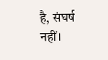है, संघर्ष नहीं।